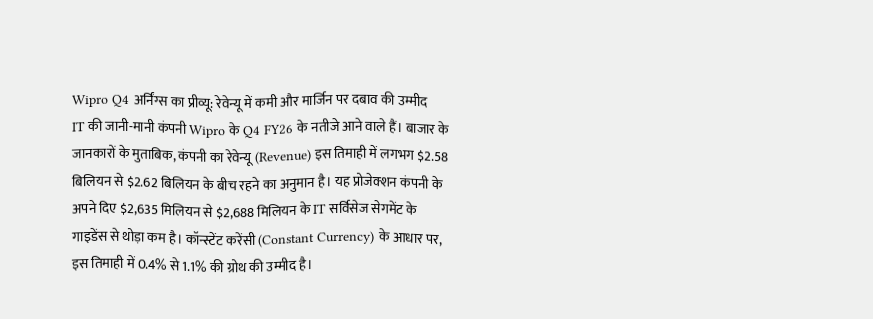Wipro Q4 अर्निंग्स का प्रीव्यू: रेवेन्यू में कमी और मार्जिन पर दबाव की उम्मीद
IT की जानी-मानी कंपनी Wipro के Q4 FY26 के नतीजे आने वाले हैं। बाजार के जानकारों के मुताबिक, कंपनी का रेवेन्यू (Revenue) इस तिमाही में लगभग $2.58 बिलियन से $2.62 बिलियन के बीच रहने का अनुमान है। यह प्रोजेक्शन कंपनी के अपने दिए $2,635 मिलियन से $2,688 मिलियन के IT सर्विसेज सेगमेंट के गाइडेंस से थोड़ा कम है। कॉन्स्टेंट करेंसी (Constant Currency) के आधार पर, इस तिमाही में 0.4% से 1.1% की ग्रोथ की उम्मीद है।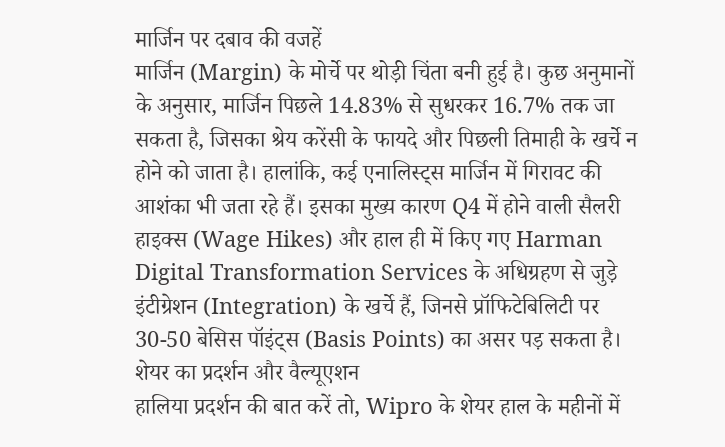मार्जिन पर दबाव की वजहें
मार्जिन (Margin) के मोर्चे पर थोड़ी चिंता बनी हुई है। कुछ अनुमानों के अनुसार, मार्जिन पिछले 14.83% से सुधरकर 16.7% तक जा सकता है, जिसका श्रेय करेंसी के फायदे और पिछली तिमाही के खर्चे न होने को जाता है। हालांकि, कई एनालिस्ट्स मार्जिन में गिरावट की आशंका भी जता रहे हैं। इसका मुख्य कारण Q4 में होने वाली सैलरी हाइक्स (Wage Hikes) और हाल ही में किए गए Harman Digital Transformation Services के अधिग्रहण से जुड़े इंटीग्रेशन (Integration) के खर्चे हैं, जिनसे प्रॉफिटेबिलिटी पर 30-50 बेसिस पॉइंट्स (Basis Points) का असर पड़ सकता है।
शेयर का प्रदर्शन और वैल्यूएशन
हालिया प्रदर्शन की बात करें तो, Wipro के शेयर हाल के महीनों में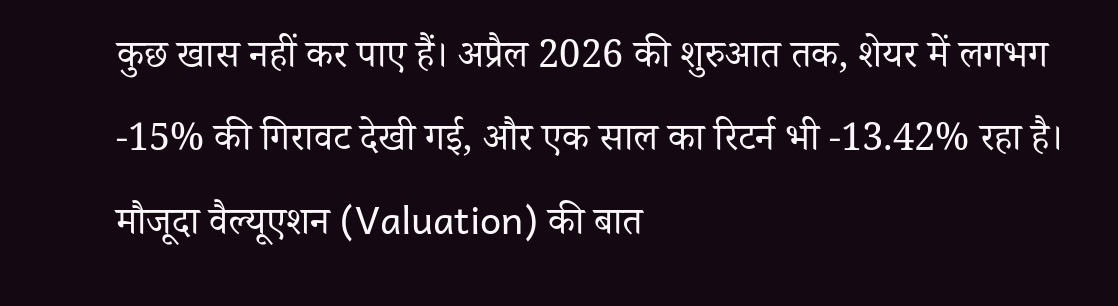कुछ खास नहीं कर पाए हैं। अप्रैल 2026 की शुरुआत तक, शेयर में लगभग -15% की गिरावट देखी गई, और एक साल का रिटर्न भी -13.42% रहा है। मौजूदा वैल्यूएशन (Valuation) की बात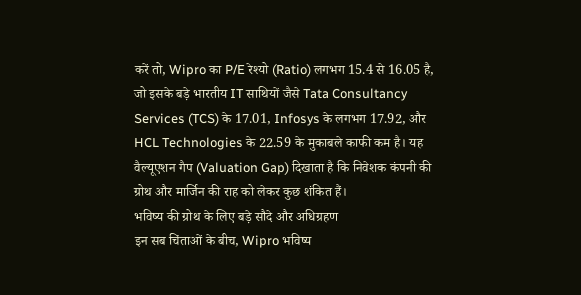करें तो, Wipro का P/E रेश्यो (Ratio) लगभग 15.4 से 16.05 है, जो इसके बड़े भारतीय IT साथियों जैसे Tata Consultancy Services (TCS) के 17.01, Infosys के लगभग 17.92, और HCL Technologies के 22.59 के मुकाबले काफी कम है। यह वैल्यूएशन गैप (Valuation Gap) दिखाता है कि निवेशक कंपनी की ग्रोथ और मार्जिन की राह को लेकर कुछ शंकित हैं।
भविष्य की ग्रोथ के लिए बड़े सौदे और अधिग्रहण
इन सब चिंताओं के बीच, Wipro भविष्य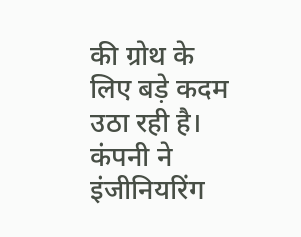की ग्रोथ के लिए बड़े कदम उठा रही है। कंपनी ने इंजीनियरिंग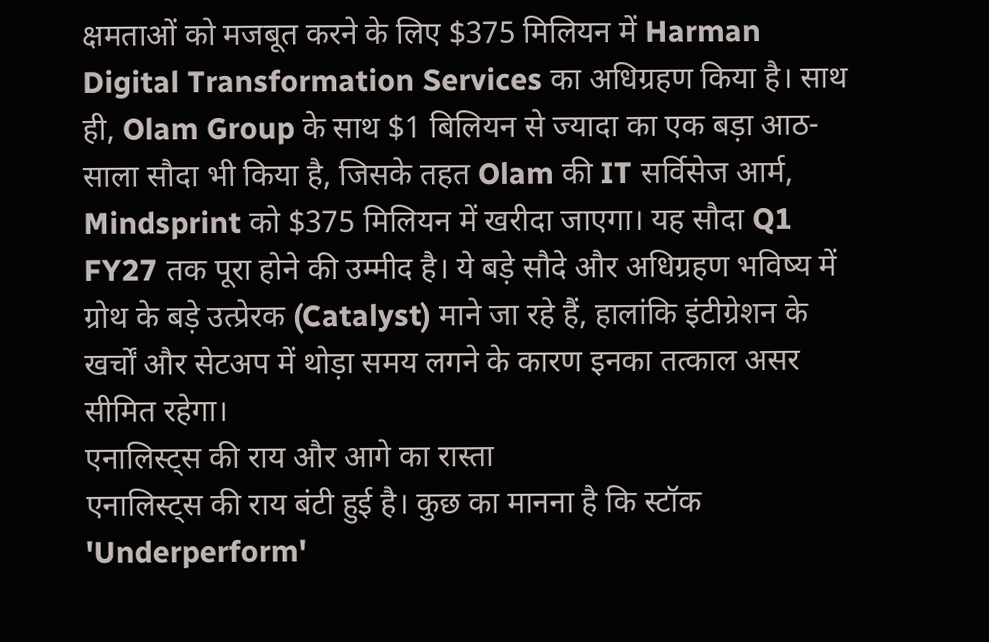क्षमताओं को मजबूत करने के लिए $375 मिलियन में Harman Digital Transformation Services का अधिग्रहण किया है। साथ ही, Olam Group के साथ $1 बिलियन से ज्यादा का एक बड़ा आठ-साला सौदा भी किया है, जिसके तहत Olam की IT सर्विसेज आर्म, Mindsprint को $375 मिलियन में खरीदा जाएगा। यह सौदा Q1 FY27 तक पूरा होने की उम्मीद है। ये बड़े सौदे और अधिग्रहण भविष्य में ग्रोथ के बड़े उत्प्रेरक (Catalyst) माने जा रहे हैं, हालांकि इंटीग्रेशन के खर्चों और सेटअप में थोड़ा समय लगने के कारण इनका तत्काल असर सीमित रहेगा।
एनालिस्ट्स की राय और आगे का रास्ता
एनालिस्ट्स की राय बंटी हुई है। कुछ का मानना है कि स्टॉक 'Underperform'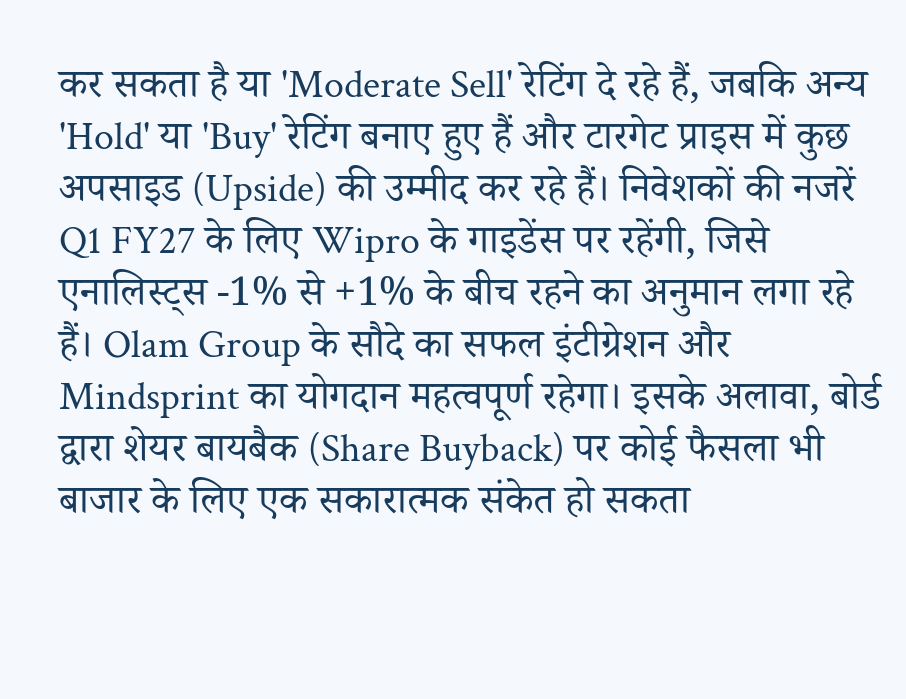कर सकता है या 'Moderate Sell' रेटिंग दे रहे हैं, जबकि अन्य 'Hold' या 'Buy' रेटिंग बनाए हुए हैं और टारगेट प्राइस में कुछ अपसाइड (Upside) की उम्मीद कर रहे हैं। निवेशकों की नजरें Q1 FY27 के लिए Wipro के गाइडेंस पर रहेंगी, जिसे एनालिस्ट्स -1% से +1% के बीच रहने का अनुमान लगा रहे हैं। Olam Group के सौदे का सफल इंटीग्रेशन और Mindsprint का योगदान महत्वपूर्ण रहेगा। इसके अलावा, बोर्ड द्वारा शेयर बायबैक (Share Buyback) पर कोई फैसला भी बाजार के लिए एक सकारात्मक संकेत हो सकता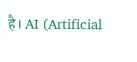है। AI (Artificial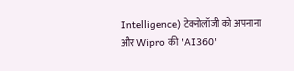Intelligence) टेक्नोलॉजी को अपनाना और Wipro की 'AI360'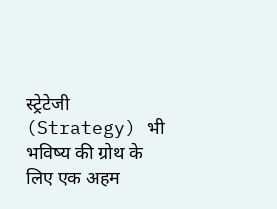स्ट्रेटेजी (Strategy) भी भविष्य की ग्रोथ के लिए एक अहम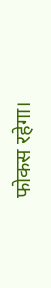फोकस रहेगा।